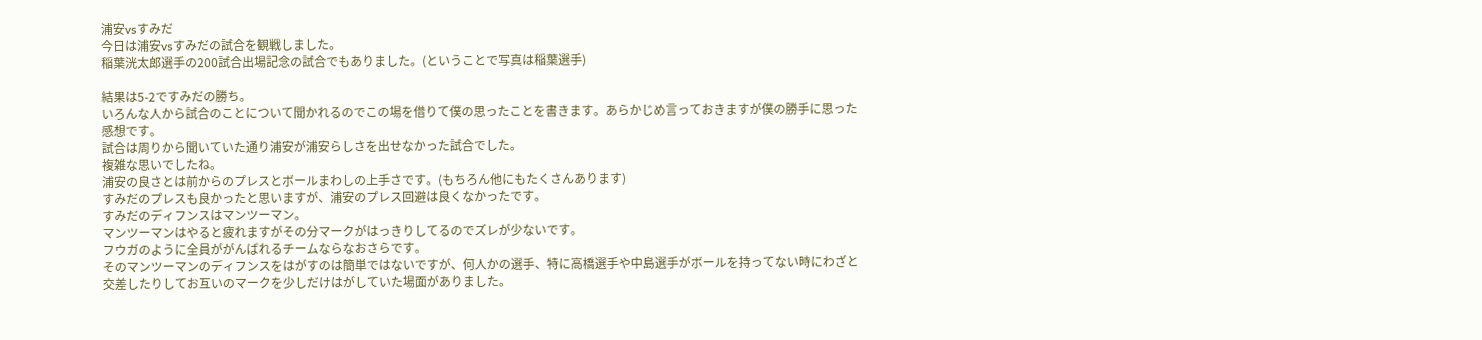浦安vsすみだ
今日は浦安vsすみだの試合を観戦しました。
稲葉洸太郎選手の200試合出場記念の試合でもありました。(ということで写真は稲葉選手)

結果は5-2ですみだの勝ち。
いろんな人から試合のことについて聞かれるのでこの場を借りて僕の思ったことを書きます。あらかじめ言っておきますが僕の勝手に思った感想です。
試合は周りから聞いていた通り浦安が浦安らしさを出せなかった試合でした。
複雑な思いでしたね。
浦安の良さとは前からのプレスとボールまわしの上手さです。(もちろん他にもたくさんあります)
すみだのプレスも良かったと思いますが、浦安のプレス回避は良くなかったです。
すみだのディフンスはマンツーマン。
マンツーマンはやると疲れますがその分マークがはっきりしてるのでズレが少ないです。
フウガのように全員ががんばれるチームならなおさらです。
そのマンツーマンのディフンスをはがすのは簡単ではないですが、何人かの選手、特に高橋選手や中島選手がボールを持ってない時にわざと交差したりしてお互いのマークを少しだけはがしていた場面がありました。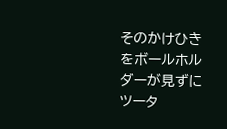そのかけひきをボールホルダーが見ずにツータ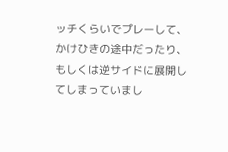ッチくらいでプレーして、かけひきの途中だったり、もしくは逆サイドに展開してしまっていまし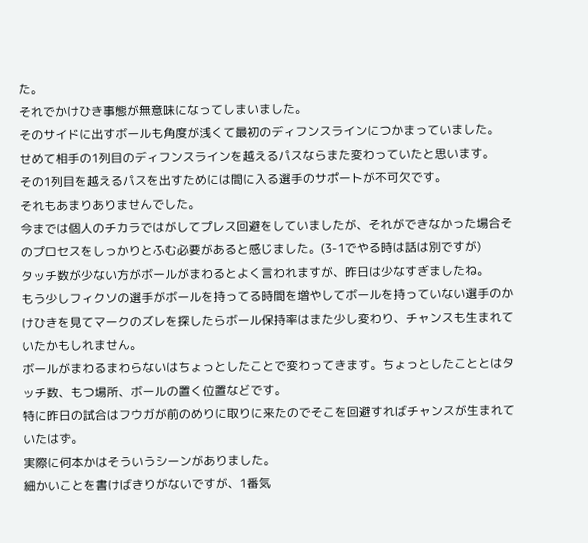た。
それでかけひき事態が無意味になってしまいました。
そのサイドに出すボールも角度が浅くて最初のディフンスラインにつかまっていました。
せめて相手の1列目のディフンスラインを越えるパスならまた変わっていたと思います。
その1列目を越えるパスを出すためには間に入る選手のサポートが不可欠です。
それもあまりありませんでした。
今までは個人のチカラではがしてプレス回避をしていましたが、それができなかった場合そのプロセスをしっかりとふむ必要があると感じました。(3-1でやる時は話は別ですが)
タッチ数が少ない方がボールがまわるとよく言われますが、昨日は少なすぎましたね。
もう少しフィクソの選手がボールを持ってる時間を増やしてボールを持っていない選手のかけひきを見てマークのズレを探したらボール保持率はまた少し変わり、チャンスも生まれていたかもしれません。
ボールがまわるまわらないはちょっとしたことで変わってきます。ちょっとしたこととはタッチ数、もつ場所、ボールの置く位置などです。
特に昨日の試合はフウガが前のめりに取りに来たのでそこを回避すればチャンスが生まれていたはず。
実際に何本かはそういうシーンがありました。
細かいことを書けばきりがないですが、1番気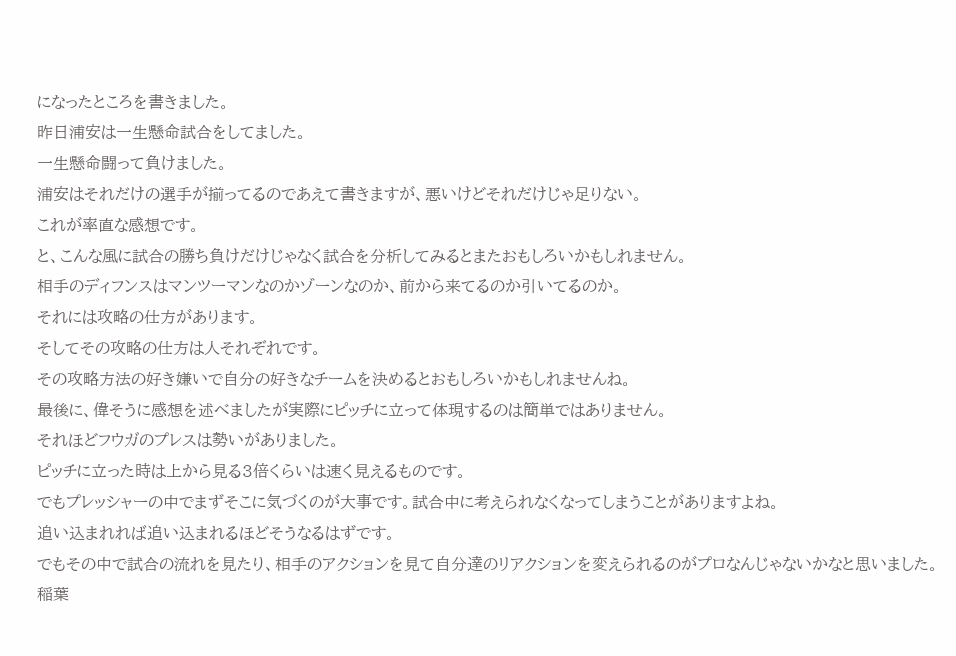になったところを書きました。
昨日浦安は一生懸命試合をしてました。
一生懸命闘って負けました。
浦安はそれだけの選手が揃ってるのであえて書きますが、悪いけどそれだけじゃ足りない。
これが率直な感想です。
と、こんな風に試合の勝ち負けだけじゃなく試合を分析してみるとまたおもしろいかもしれません。
相手のディフンスはマンツーマンなのかゾーンなのか、前から来てるのか引いてるのか。
それには攻略の仕方があります。
そしてその攻略の仕方は人それぞれです。
その攻略方法の好き嫌いで自分の好きなチームを決めるとおもしろいかもしれませんね。
最後に、偉そうに感想を述べましたが実際にピッチに立って体現するのは簡単ではありません。
それほどフウガのプレスは勢いがありました。
ピッチに立った時は上から見る3倍くらいは速く見えるものです。
でもプレッシャーの中でまずそこに気づくのが大事です。試合中に考えられなくなってしまうことがありますよね。
追い込まれれば追い込まれるほどそうなるはずです。
でもその中で試合の流れを見たり、相手のアクションを見て自分達のリアクションを変えられるのがプロなんじゃないかなと思いました。
稲葉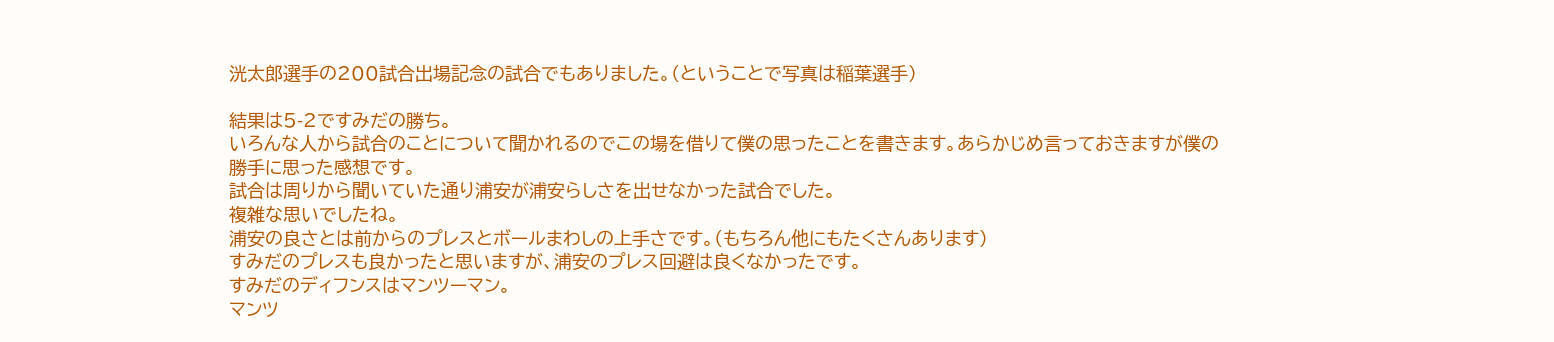洸太郎選手の200試合出場記念の試合でもありました。(ということで写真は稲葉選手)

結果は5-2ですみだの勝ち。
いろんな人から試合のことについて聞かれるのでこの場を借りて僕の思ったことを書きます。あらかじめ言っておきますが僕の勝手に思った感想です。
試合は周りから聞いていた通り浦安が浦安らしさを出せなかった試合でした。
複雑な思いでしたね。
浦安の良さとは前からのプレスとボールまわしの上手さです。(もちろん他にもたくさんあります)
すみだのプレスも良かったと思いますが、浦安のプレス回避は良くなかったです。
すみだのディフンスはマンツーマン。
マンツ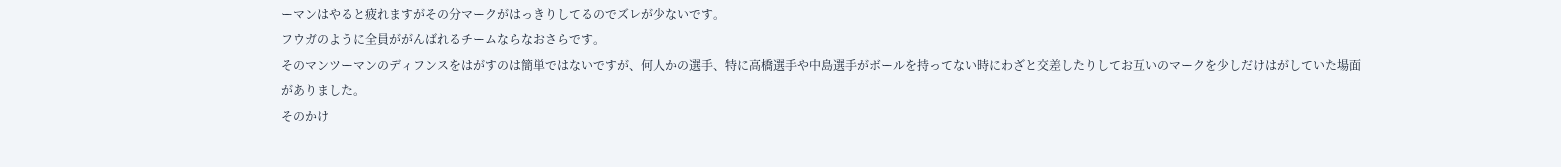ーマンはやると疲れますがその分マークがはっきりしてるのでズレが少ないです。
フウガのように全員ががんばれるチームならなおさらです。
そのマンツーマンのディフンスをはがすのは簡単ではないですが、何人かの選手、特に高橋選手や中島選手がボールを持ってない時にわざと交差したりしてお互いのマークを少しだけはがしていた場面がありました。
そのかけ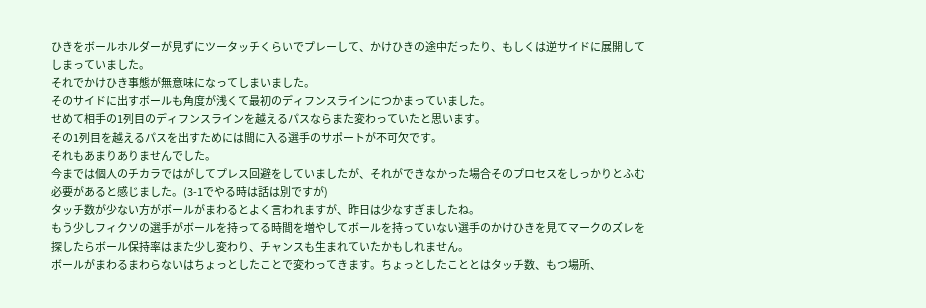ひきをボールホルダーが見ずにツータッチくらいでプレーして、かけひきの途中だったり、もしくは逆サイドに展開してしまっていました。
それでかけひき事態が無意味になってしまいました。
そのサイドに出すボールも角度が浅くて最初のディフンスラインにつかまっていました。
せめて相手の1列目のディフンスラインを越えるパスならまた変わっていたと思います。
その1列目を越えるパスを出すためには間に入る選手のサポートが不可欠です。
それもあまりありませんでした。
今までは個人のチカラではがしてプレス回避をしていましたが、それができなかった場合そのプロセスをしっかりとふむ必要があると感じました。(3-1でやる時は話は別ですが)
タッチ数が少ない方がボールがまわるとよく言われますが、昨日は少なすぎましたね。
もう少しフィクソの選手がボールを持ってる時間を増やしてボールを持っていない選手のかけひきを見てマークのズレを探したらボール保持率はまた少し変わり、チャンスも生まれていたかもしれません。
ボールがまわるまわらないはちょっとしたことで変わってきます。ちょっとしたこととはタッチ数、もつ場所、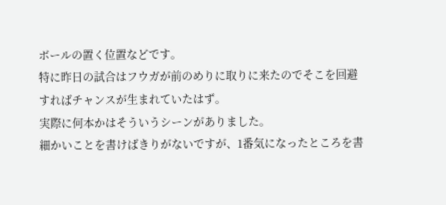ボールの置く位置などです。
特に昨日の試合はフウガが前のめりに取りに来たのでそこを回避すればチャンスが生まれていたはず。
実際に何本かはそういうシーンがありました。
細かいことを書けばきりがないですが、1番気になったところを書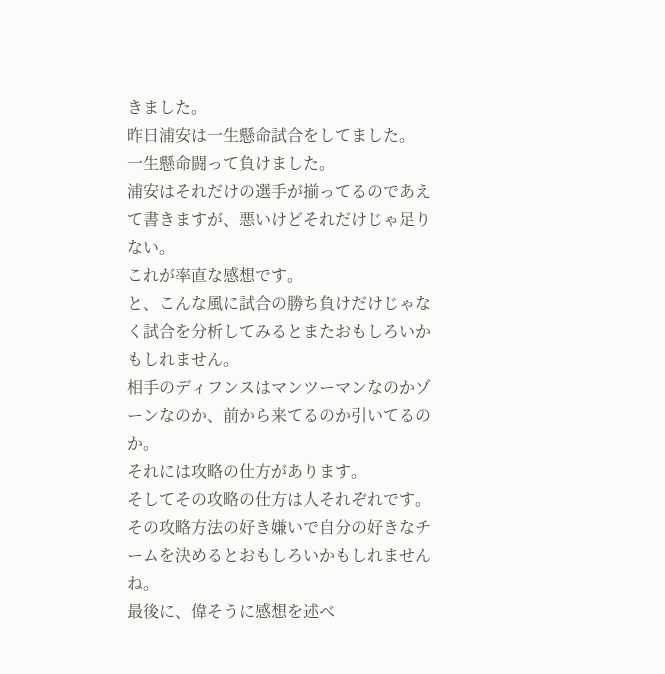きました。
昨日浦安は一生懸命試合をしてました。
一生懸命闘って負けました。
浦安はそれだけの選手が揃ってるのであえて書きますが、悪いけどそれだけじゃ足りない。
これが率直な感想です。
と、こんな風に試合の勝ち負けだけじゃなく試合を分析してみるとまたおもしろいかもしれません。
相手のディフンスはマンツーマンなのかゾーンなのか、前から来てるのか引いてるのか。
それには攻略の仕方があります。
そしてその攻略の仕方は人それぞれです。
その攻略方法の好き嫌いで自分の好きなチームを決めるとおもしろいかもしれませんね。
最後に、偉そうに感想を述べ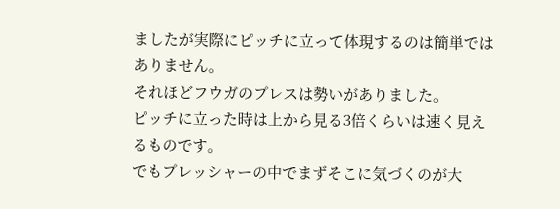ましたが実際にピッチに立って体現するのは簡単ではありません。
それほどフウガのプレスは勢いがありました。
ピッチに立った時は上から見る3倍くらいは速く見えるものです。
でもプレッシャーの中でまずそこに気づくのが大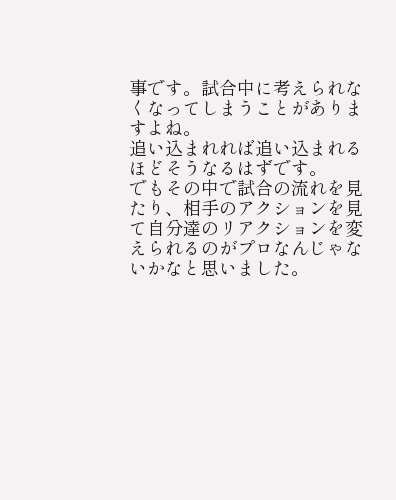事です。試合中に考えられなくなってしまうことがありますよね。
追い込まれれば追い込まれるほどそうなるはずです。
でもその中で試合の流れを見たり、相手のアクションを見て自分達のリアクションを変えられるのがプロなんじゃないかなと思いました。